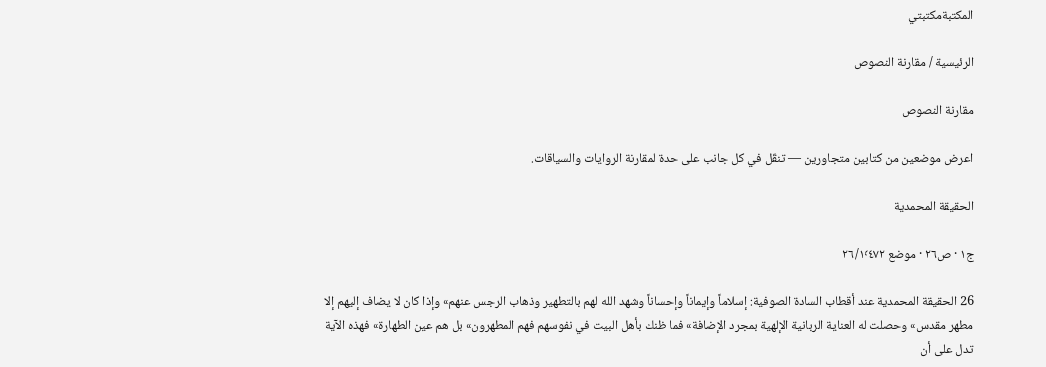المكتبةمكتبتي

الرئيسية / مقارنة النصوص

مقارنة النصوص

اعرض موضعين من كتابين متجاورين — تنقّل في كل جانب على حدة لمقارنة الروايات والسياقات.

الحقيقة المحمدية

ج١ · ص٢٦ · موضع ٢٦/١٬٤٧٢

26 الحقيقة المحمدية عند أقطاب السادة الصوفية: إسلاماً وإيماناً وإحساناً وشهد الله لهم بالتطهير وذهاب الرجس عنهم» وإذا كان لا يضاف إليهم إلا مطهر مقدس» وحصلت له العناية الربانية الإلهية بمجرد الإضافة» فما ظنك بأهل البيت في نفوسهم فهم المطهرون» بل هم عين الطهارة» فهذه الآية تدل على أن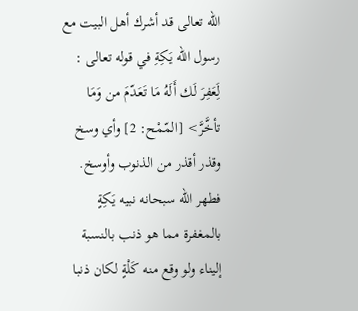الله تعالى قد أشرك أهل البيت مع رسول الله يَكِةِ في قوله تعالى : لَِعَفِرَ لَك أَلَهُ مَا تَعَدّمَ من وَمَا تأخَّرَّ> [المّمْح: 2] وأي وسخ وقذر أقذر من الذنوب وأوسخ. فطهر الله سبحانه نبيه يَكِةٍ بالمغفرة مما هو ذنب بالنسبة إليناء ولو وقع منه كَلْةٍ لكان ذنبا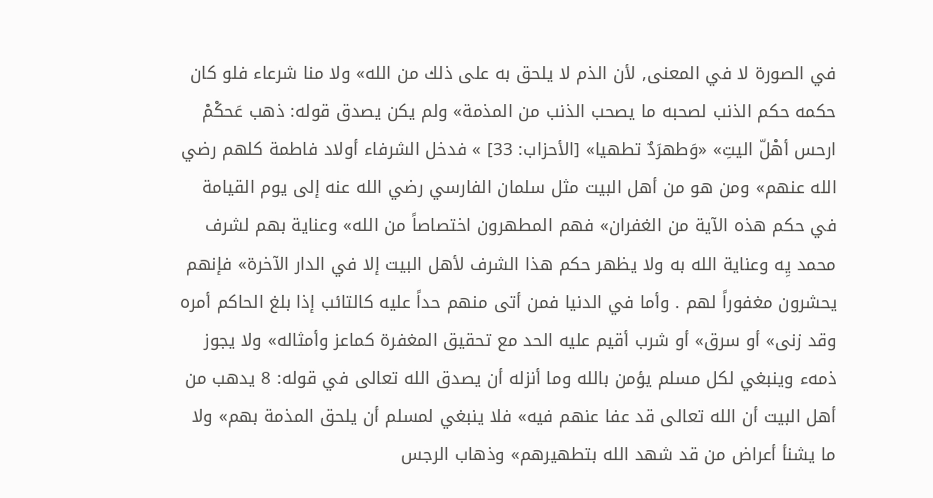في الصورة لا في المعنى, لأن الذم لا يلحق به على ذلك من الله» ولا منا شرعاء فلو كان حكمه حكم الذنب لصحبه ما يصحب الذنب من المذمة» ولم يكن يصدق قوله: ذهب عَحكْمْ ارحس أهْلّ اليتِ» «وَطهرَدٌ تطهيا» [الأحزاب: 33] » فدخل الشرفاء أولاد فاطمة كلهم رضي الله عنهم» ومن هو من أهل البيت مثل سلمان الفارسي رضي الله عنه إلى يوم القيامة في حكم هذه الآية من الغفران» فهم المطهرون اختصاصاً من الله» وعناية بهم لشرف محمد يِه وعناية الله به ولا يظهر حكم هذا الشرف لأهل البيت إلا في الدار الآخرة» فإنهم يحشرون مغفوراً لهم . وأما في الدنيا فمن أتى منهم حداً عليه كالتائب إذا بلغ الحاكم أمره وقد زنى» أو سرق» أو شرب أقيم عليه الحد مع تحقيق المغفرة كماعز وأمثاله» ولا يجوز ذمهء وينبغي لكل مسلم يؤمن بالله وما أنزله أن يصدق الله تعالى في قوله: 8 يدهب من أهل البيت أن الله تعالى قد عفا عنهم فيه» فلا ينبغي لمسلم أن يلحق المذمة بهم» ولا ما يشنأ أعراض من قد شهد الله بتطهيرهم» وذهاب الرجس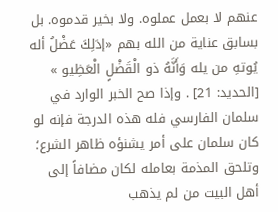عنهم لا بعمل عملوه. ولا بخير قدموه. بل بسابق عناية من الله بهم «إدَلِكَ عَضْلُ أله يُوتهِ من يله وَأَنَّهُ ذو الْقَضْلٍ الْعَظِيو » [الحديد: 21] . وإذا صح الخبر الوارد في سلمان الفارسي فله هذه الدرجة فإنه لو كان سلمان على أمر يشنؤه ظاهر الشرع؛ وتلحق المذمة بعامله لكان مضافاً إلى أهل البيت من لم يذهب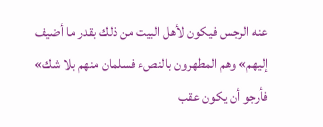عنه الرجس فيكون لأهل البيت من ذلك بقدر ما أضيف إليهم» وهم المطهرون بالنصء فسلمان منهم بلا شك» فأرجو أن يكون عقب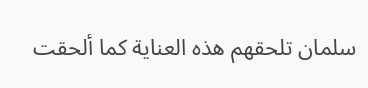سلمان تلحقهم هذه العناية كما ألحقت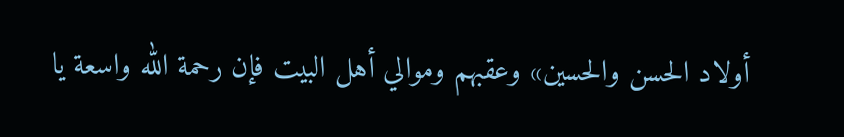أولاد الحسن والحسين» وعقبهم وموالي أهل البيت فإن رحمة الله واسعة يا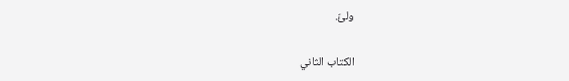ولئّ.

الكتاب الثاني